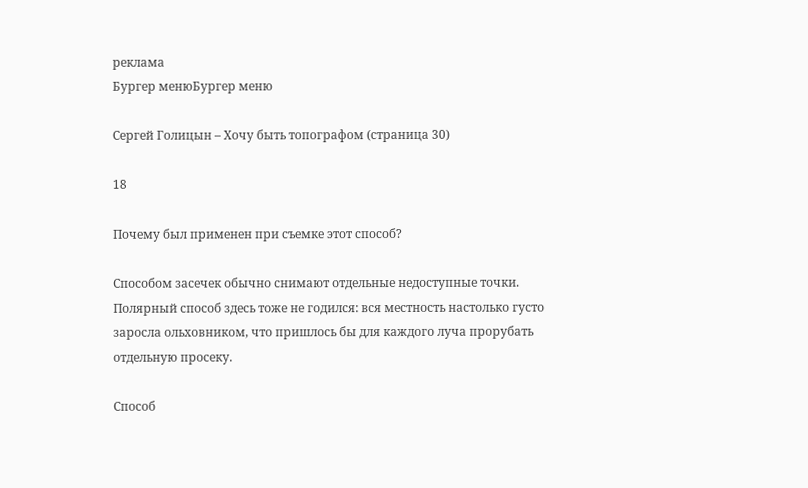реклама
Бургер менюБургер меню

Сергей Голицын – Хочу быть топографом (страница 30)

18

Почему был применен при съемке этот способ?

Способом засечек обычно снимают отдельные недоступные точки. Полярный способ здесь тоже не годился: вся местность настолько густо заросла ольховником, что пришлось бы для каждого луча прорубать отдельную просеку.

Способ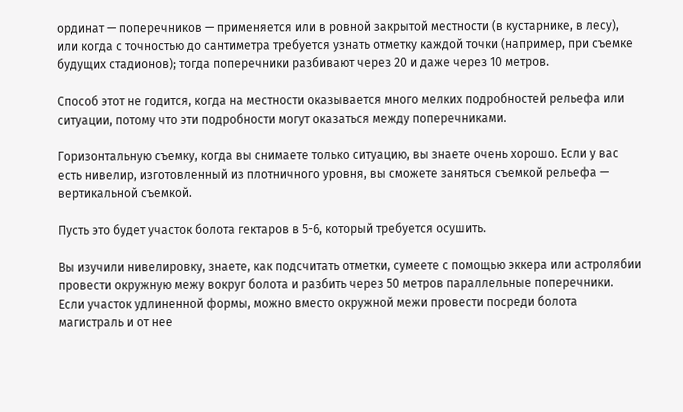ординат — поперечников — применяется или в ровной закрытой местности (в кустарнике, в лесу), или когда с точностью до сантиметра требуется узнать отметку каждой точки (например, при съемке будущих стадионов); тогда поперечники разбивают через 20 и даже через 10 метров.

Способ этот не годится, когда на местности оказывается много мелких подробностей рельефа или ситуации, потому что эти подробности могут оказаться между поперечниками.

Горизонтальную съемку, когда вы снимаете только ситуацию, вы знаете очень хорошо. Если у вас есть нивелир, изготовленный из плотничного уровня, вы сможете заняться съемкой рельефа — вертикальной съемкой.

Пусть это будет участок болота гектаров в 5-6, который требуется осушить.

Вы изучили нивелировку, знаете, как подсчитать отметки, сумеете с помощью эккера или астролябии провести окружную межу вокруг болота и разбить через 50 метров параллельные поперечники. Если участок удлиненной формы, можно вместо окружной межи провести посреди болота магистраль и от нее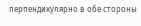перпендикулярно в обе стороны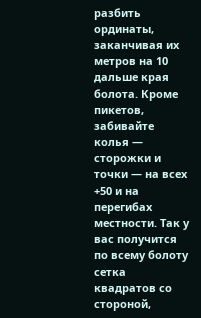разбить ординаты, заканчивая их метров на 10 дальше края болота. Кроме пикетов, забивайте колья — сторожки и точки — на всех +50 и на перегибах местности. Так у вас получится по всему болоту сетка квадратов со стороной,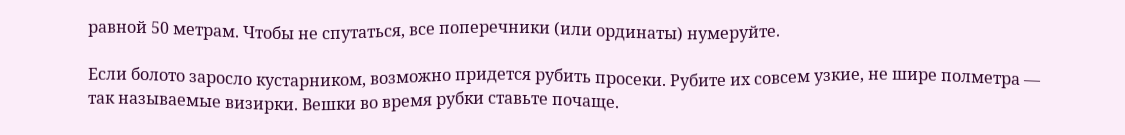равной 50 метрам. Чтобы не спутаться, все поперечники (или ординаты) нумеруйте.

Если болото заросло кустарником, возможно придется рубить просеки. Рубите их совсем узкие, не шире полметра — так называемые визирки. Вешки во время рубки ставьте почаще.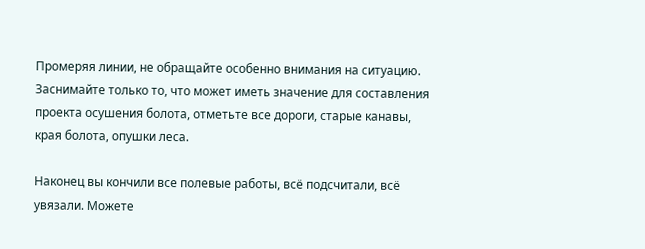Промеряя линии, не обращайте особенно внимания на ситуацию. Заснимайте только то, что может иметь значение для составления проекта осушения болота, отметьте все дороги, старые канавы, края болота, опушки леса.

Наконец вы кончили все полевые работы, всё подсчитали, всё увязали. Можете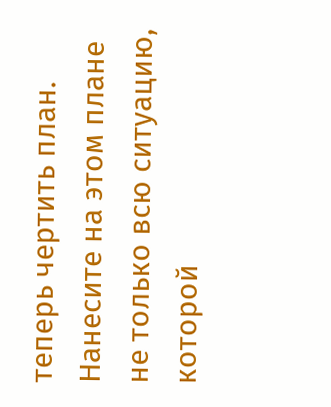теперь чертить план. Нанесите на этом плане не только всю ситуацию, которой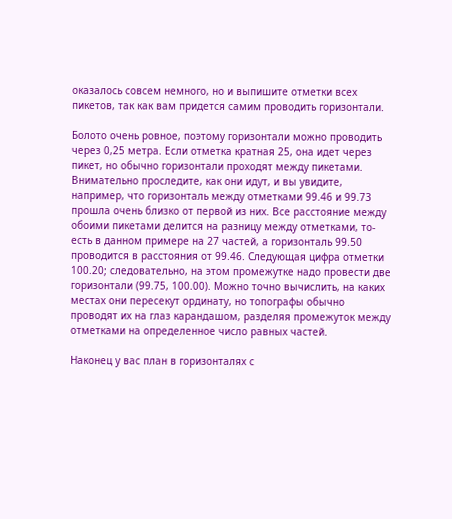оказалось совсем немного, но и выпишите отметки всех пикетов, так как вам придется самим проводить горизонтали.

Болото очень ровное, поэтому горизонтали можно проводить через 0,25 метра. Если отметка кратная 25, она идет через пикет, но обычно горизонтали проходят между пикетами. Внимательно проследите, как они идут, и вы увидите, например, что горизонталь между отметками 99.46 и 99.73 прошла очень близко от первой из них. Все расстояние между обоими пикетами делится на разницу между отметками, то-есть в данном примере на 27 частей, а горизонталь 99.50 проводится в расстояния от 99.46. Следующая цифра отметки 100.20; следовательно, на этом промежутке надо провести две горизонтали (99.75, 100.00). Можно точно вычислить, на каких местах они пересекут ординату, но топографы обычно проводят их на глаз карандашом, разделяя промежуток между отметками на определенное число равных частей.

Наконец у вас план в горизонталях с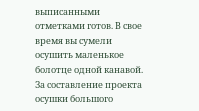выписанными отметками готов. В свое время вы сумели осушить маленькое болотце одной канавой. За составление проекта осушки большого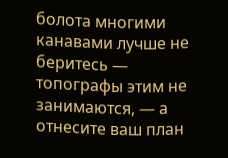болота многими канавами лучше не беритесь — топографы этим не занимаются, — а отнесите ваш план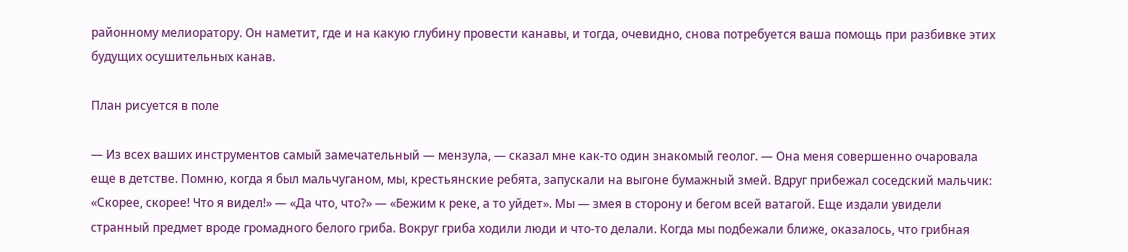районному мелиоратору. Он наметит, где и на какую глубину провести канавы, и тогда, очевидно, снова потребуется ваша помощь при разбивке этих будущих осушительных канав.

План рисуется в поле

— Из всех ваших инструментов самый замечательный — мензула, — сказал мне как-то один знакомый геолог. — Она меня совершенно очаровала еще в детстве. Помню, когда я был мальчуганом, мы, крестьянские ребята, запускали на выгоне бумажный змей. Вдруг прибежал соседский мальчик: «Скорее, скорее! Что я видел!» — «Да что, что?» — «Бежим к реке, а то уйдет». Мы — змея в сторону и бегом всей ватагой. Еще издали увидели странный предмет вроде громадного белого гриба. Вокруг гриба ходили люди и что-то делали. Когда мы подбежали ближе, оказалось, что грибная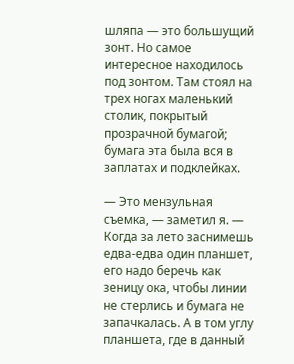шляпа — это большущий зонт. Но самое интересное находилось под зонтом. Там стоял на трех ногах маленький столик, покрытый прозрачной бумагой; бумага эта была вся в заплатах и подклейках.

— Это мензульная съемка, — заметил я. — Когда за лето заснимешь едва-едва один планшет, его надо беречь как зеницу ока, чтобы линии не стерлись и бумага не запачкалась. А в том углу планшета, где в данный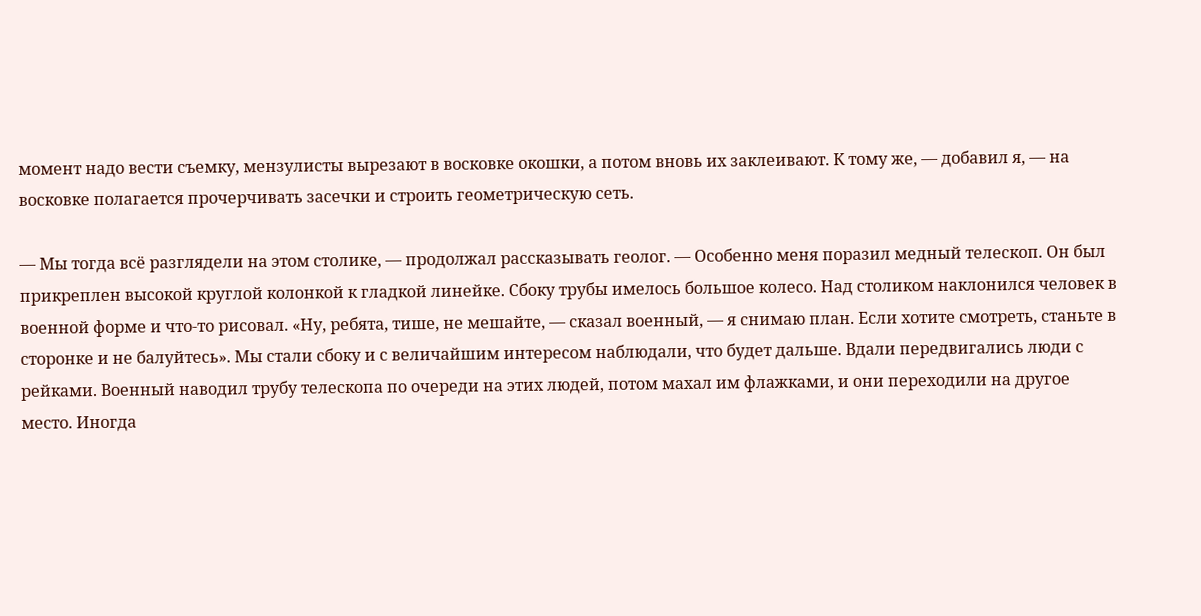момент надо вести съемку, мензулисты вырезают в восковке окошки, а потом вновь их заклеивают. К тому же, — добавил я, — на восковке полагается прочерчивать засечки и строить геометрическую сеть.

— Мы тогда всё разглядели на этом столике, — продолжал рассказывать геолог. — Особенно меня поразил медный телескоп. Он был прикреплен высокой круглой колонкой к гладкой линейке. Сбоку трубы имелось большое колесо. Над столиком наклонился человек в военной форме и что-то рисовал. «Ну, ребята, тише, не мешайте, — сказал военный, — я снимаю план. Если хотите смотреть, станьте в сторонке и не балуйтесь». Мы стали сбоку и с величайшим интересом наблюдали, что будет дальше. Вдали передвигались люди с рейками. Военный наводил трубу телескопа по очереди на этих людей, потом махал им флажками, и они переходили на другое место. Иногда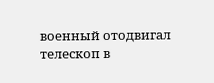военный отодвигал телескоп в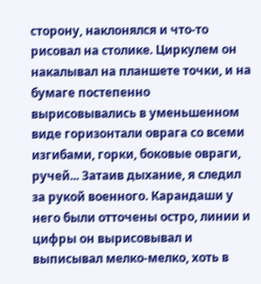сторону, наклонялся и что-то рисовал на столике. Циркулем он накалывал на планшете точки, и на бумаге постепенно вырисовывались в уменьшенном виде горизонтали оврага со всеми изгибами, горки, боковые овраги, ручей... Затаив дыхание, я следил за рукой военного. Карандаши у него были отточены остро, линии и цифры он вырисовывал и выписывал мелко-мелко, хоть в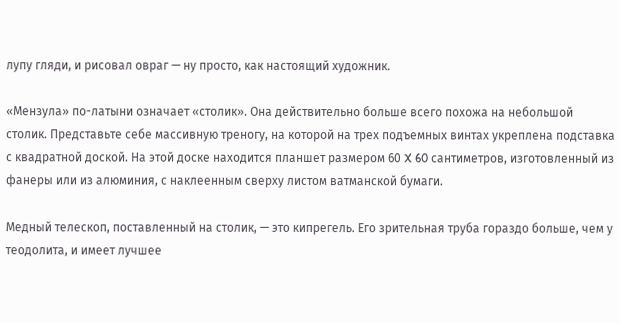лупу гляди, и рисовал овраг — ну просто, как настоящий художник.

«Мензула» по-латыни означает «столик». Она действительно больше всего похожа на небольшой столик. Представьте себе массивную треногу, на которой на трех подъемных винтах укреплена подставка с квадратной доской. На этой доске находится планшет размером 60 X 60 сантиметров, изготовленный из фанеры или из алюминия, с наклеенным сверху листом ватманской бумаги.

Медный телескоп, поставленный на столик, — это кипрегель. Его зрительная труба гораздо больше, чем у теодолита, и имеет лучшее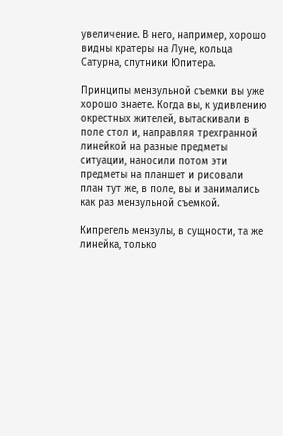увеличение. В него, например, хорошо видны кратеры на Луне, кольца Сатурна, спутники Юпитера.

Принципы мензульной съемки вы уже хорошо знаете. Когда вы, к удивлению окрестных жителей, вытаскивали в поле стол и, направляя трехгранной линейкой на разные предметы ситуации, наносили потом эти предметы на планшет и рисовали план тут же, в поле, вы и занимались как раз мензульной съемкой.

Кипрегель мензулы, в сущности, та же линейка, только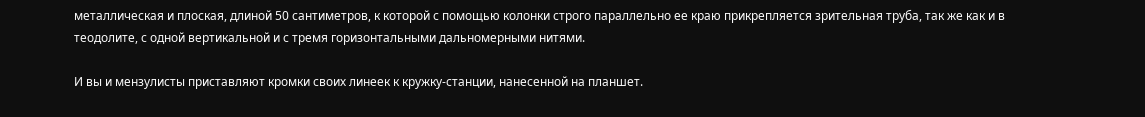металлическая и плоская, длиной 50 сантиметров, к которой с помощью колонки строго параллельно ее краю прикрепляется зрительная труба, так же как и в теодолите, с одной вертикальной и с тремя горизонтальными дальномерными нитями.

И вы и мензулисты приставляют кромки своих линеек к кружку-станции, нанесенной на планшет.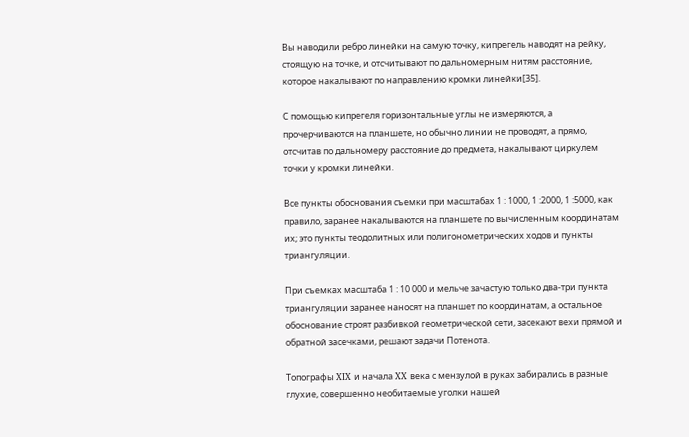Вы наводили ребро линейки на самую точку, кипрегель наводят на рейку, стоящую на точке, и отсчитывают по дальномерным нитям расстояние, которое накалывают по направлению кромки линейки[35].

С помощью кипрегеля горизонтальные углы не измеряются, а прочерчиваются на планшете, но обычно линии не проводят, а прямо, отсчитав по дальномеру расстояние до предмета, накалывают циркулем точки у кромки линейки.

Все пункты обоснования съемки при масштабах 1 : 1000, 1 :2000, 1 :5000, как правило, заранее накалываются на планшете по вычисленным координатам их; это пункты теодолитных или полигонометрических ходов и пункты триангуляции.

При съемках масштаба 1 : 10 000 и мельче зачастую только два-три пункта триангуляции заранее наносят на планшет по координатам, а остальное обоснование строят разбивкой геометрической сети, засекают вехи прямой и обратной засечками, решают задачи Потенота.

Топографы XIX и начала XX века с мензулой в руках забирались в разные глухие, совершенно необитаемые уголки нашей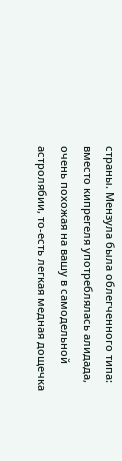страны. Мензула была облегченного типа: вместо кипрегеля употреблялась алидада, очень похожая на вашу в самодельной астролябии, то-есть легкая медная дощечка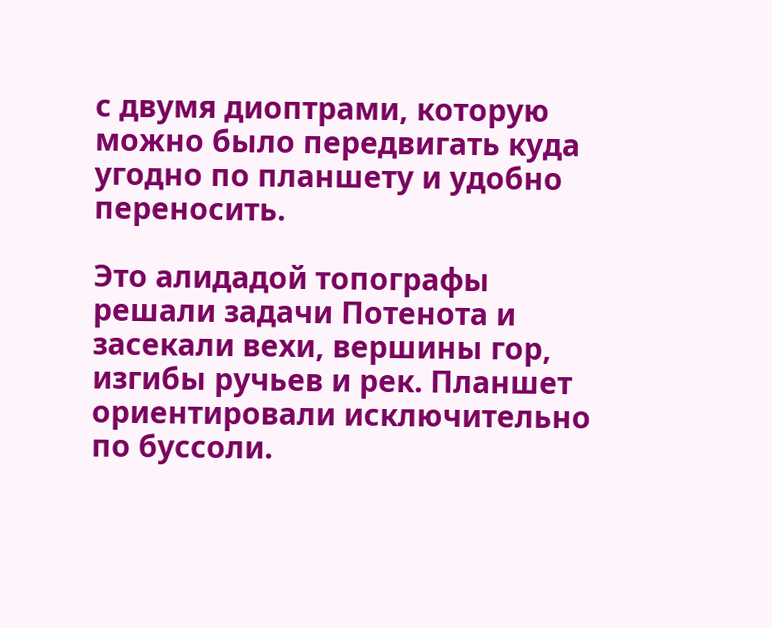с двумя диоптрами, которую можно было передвигать куда угодно по планшету и удобно переносить.

Это алидадой топографы решали задачи Потенота и засекали вехи, вершины гор, изгибы ручьев и рек. Планшет ориентировали исключительно по буссоли.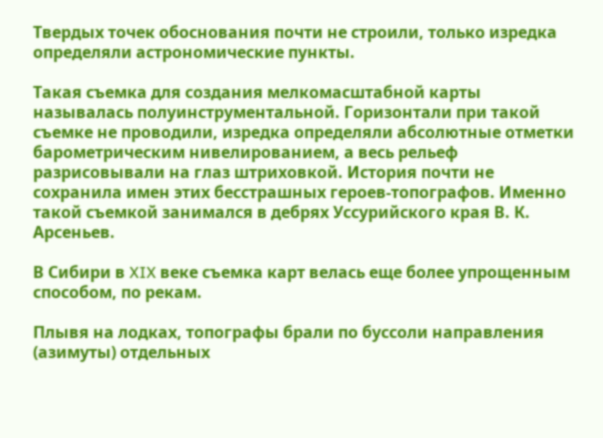Твердых точек обоснования почти не строили, только изредка определяли астрономические пункты.

Такая съемка для создания мелкомасштабной карты называлась полуинструментальной. Горизонтали при такой съемке не проводили, изредка определяли абсолютные отметки барометрическим нивелированием, а весь рельеф разрисовывали на глаз штриховкой. История почти не сохранила имен этих бесстрашных героев-топографов. Именно такой съемкой занимался в дебрях Уссурийского края В. К. Арсеньев.

В Сибири в XIX веке съемка карт велась еще более упрощенным способом, по рекам.

Плывя на лодках, топографы брали по буссоли направления (азимуты) отдельных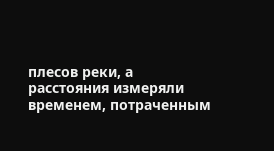плесов реки, а расстояния измеряли временем, потраченным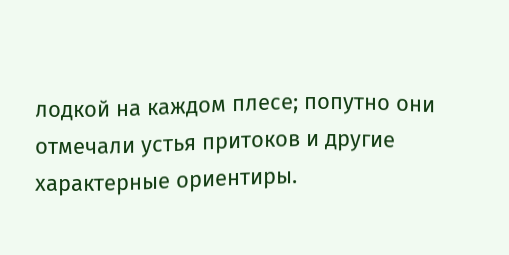лодкой на каждом плесе; попутно они отмечали устья притоков и другие характерные ориентиры.